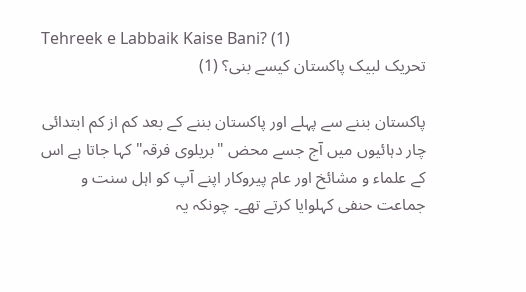Tehreek e Labbaik Kaise Bani? (1)
تحریک لبیک پاکستان کیسے بنی؟ (1)

پاکستان بننے سے پہلے اور پاکستان بننے کے بعد کم از کم ابتدائی چار دہائیوں میں آج جسے محض "بریلوی فرقہ" کہا جاتا ہے اس کے علماء و مشائخ اور عام پیروکار اپنے آپ کو اہل سنت و جماعت حنفی کہلوایا کرتے تھے۔ چونکہ یہ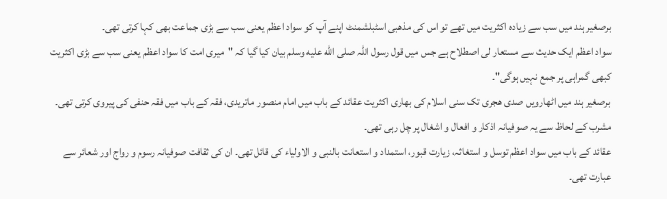برصغیر ہند میں سب سے زیادہ اکثریت میں تھے تو اس کی مذھبی اسٹبلشمنٹ اپنے آپ کو سواد اعظم یعنی سب سے بڑی جماعت بھی کہا کرتی تھی۔
سواد اعظم ایک حدیث سے مستعار لی اصطلاح ہے جس میں قول رسول اللہ صلى الله عليه وسلم بیان کیا گیا کہ "میری امت کا سواد اعظم یعنی سب سے بڑی اکثریت کبھی گمراہی پر جمع نہیں ہوگی"۔
برصغیر ہند میں اٹھارویں صدی ھجری تک سنی اسلام کی بھاری اکثریت عقائد کے باب میں امام منصور ماتریدی، فقہ کے باب میں فقہ حنفی کی پیروی کرتی تھی۔ مشرب کے لحاظ سے یہ صوفیانہ اذکار و افعال و اشغال پر چل رہی تھی۔
عقائد کے باب میں سواد اعظم توسل و استغاثہ، زیارت قبور، استمداد و استعانت بالنبی و الاولیاء کی قائل تھی۔ ان کی ثقافت صوفیانہ رسوم و رواج اور شعائر سے عبارت تھی۔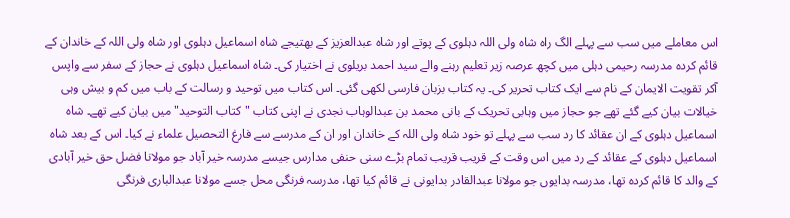اس معاملے میں سب سے پہلے الگ راہ شاہ ولی اللہ دہلوی کے پوتے اور شاہ عبدالعزیز کے بھتیجے شاہ اسماعیل دہلوی اور شاہ ولی اللہ کے خاندان کے قائم کردہ مدرسہ رحیمی دہلی میں کچھ عرصہ زیر تعلیم رہنے والے سید احمد بریلوی نے اختیار کی۔ شاہ اسماعیل دہلوی نے حجاز کے سفر سے واپس آکر تقویت الایمان کے نام سے ایک کتاب تحریر کی۔ یہ کتاب بزبان فارسی لکھی گئی۔ اس کتاب میں توحید و رسالت کے باب میں کم و بیش وہی خیالات بیان کیے گئے تھے جو حجاز میں وہابی تحریک کے بانی محمد بن عبدالوہاب نجدی نے اپنی کتاب "کتاب التوحید" میں بیان کیے تھے۔ شاہ اسماعیل دہلوی کے ان عقائد کا رد سب سے پہلے تو خود شاہ ولی اللہ کے خاندان اور ان کے مدرسے سے فارغ التحصیل علماء نے کیا۔ اس کے بعد شاہ اسماعیل دہلوی کے عقائد کے رد میں اس وقت کے قریب قریب تمام بڑے سنی حنفی مدارس جیسے مدرسہ خیر آباد جو مولانا فضل حق خیر آبادی کے والد کا قائم کردہ تھا، مدرسہ بدایوں جو مولانا عبدالقادر بدایونی نے قائم کیا تھا، مدرسہ فرنگی محل جسے مولانا عبدالباری فرنگی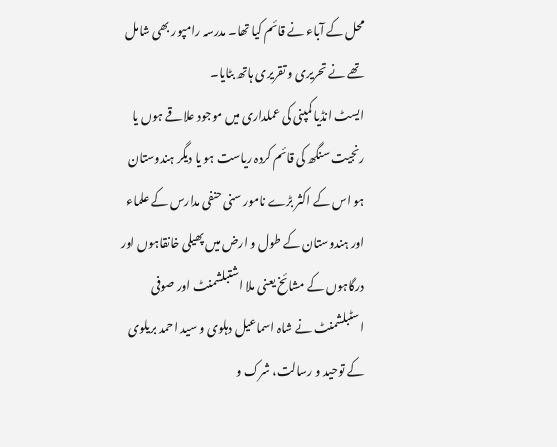محل کے آباء نے قائم کیا تھا۔ مدرسہ رامپور بھی شامل تھے نے تحریری و تقریری ہاتھ بٹایا۔
ایسٹ انڈیا کمپنی کی عملداری میں موجود علاقے ہوں یا رنجیت سنگھ کی قائم کردہ ریاست ہو یا دیگر ہندوستان ہو اس کے اکثر بڑے نامور سنی حنفی مدارس کے علماء اور ہندوستان کے طول و ارض میں پھیلی خانقاہوں اور درگاہوں کے مشائخ یعنی ملا اشتبلشمنٹ اور صوفی اسٹبلشمنٹ نے شاہ اسماعیل دہلوی و سید احمد بریلوی کے توحید و رسالت، شرک و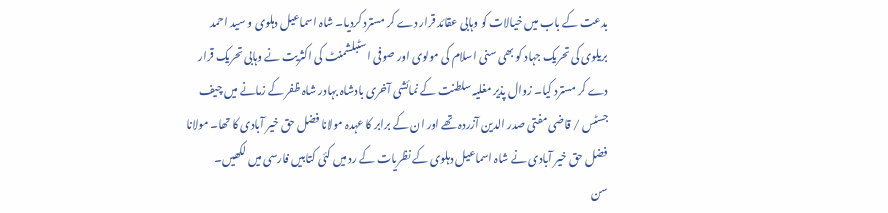بدعت کے باب میں خیالات کو وہابی عقائد قرار دے کر مسترد کردیا۔ شاہ اسماعیل دہلوی و سید احمد بریلوی کی تحریک جہاد کو بھی سنی اسلام کی مولوی اور صوفی اسٹبلشمنٹ کی اکثریت نے وہابی تحریک قرار دے کر مسترد کیا۔ زوال پذیر مغلیہ سلطنت کے نمائشی آخری بادشاہ بہادر شاہ ظفر کے زمانے میں چیف جسٹس / قاضی مفتی صدر الدین آزردہ تھے اور ان کے برابر کا عہدہ مولانا فضل حق خیر آبادی کا تھا۔ مولانا فضل حق خیر آبادی نے شاہ اسماعیل دہلوی کے نظریات کے رد میں کئی کتابیں فارسی میں لکھیں۔
سن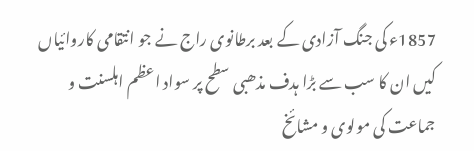1857ء کی جنگ آزادی کے بعد برطانوی راج نے جو انتقامی کاروائیاں کیں ان کا سب سے بڑا ہدف مذھبی سطح پر سواد اعظم اہلسنت و جماعت کی مولوی و مشائخ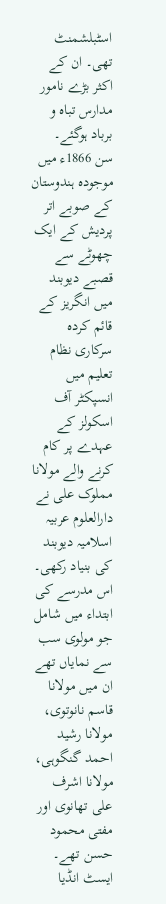اسٹبلشمنٹ تھی۔ ان کے اکثر بڑے نامور مدارس تباہ و برباد ہوگئے۔
سن 1866ء میں موجودہ ہندوستان کے صوبے اتر پردیش کے ایک چھوٹے سے قصبے دیوبند میں انگریز کے قائم کردہ سرکاری نظام تعلیم میں انسپکٹر آف اسکولز کے عہدے پر کام کرنے والے مولانا مملوک علی نے دارالعلوم عربیہ اسلامیہ دیوبند کی بنیاد رکھی۔ اس مدرسے کی ابتداء میں شامل جو مولوی سب سے نمایاں تھے ان میں مولانا قاسم نانوتوی، مولانا رشید احمد گنگوہی، مولانا اشرف علی تھانوی اور مفتی محمود حسن تھے۔ ایسٹ انڈیا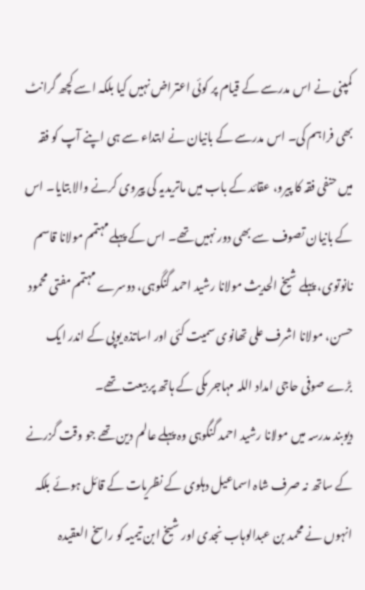کمپنی نے اس مدرسے کے قیام پر کوئی اعتراض نہیں کیا بلکہ اسے کچھ گرانٹ بھی فراہم کی۔ اس مدرسے کے بانیان نے ابتداء سے ہی اپنے آپ کو فقہ میں حنفی فقہ کا پیرو، عقائد کے باب میں ماتریدیہ کی پیروی کرنے والا بتایا۔ اس کے بانیان تصوف سے بھی دور نہیں تھے۔ اس کے پہلے مہتمم مولانا قاسم نانوتوی، پہلے شیخ الحدیث مولانا رشید احمد گنگوہی، دوسرے مہتمم مفتی محمود حسن، مولانا اشرف علی تھانوی سمیت کئی اور اساتذہ یوپی کے اندر ایک بڑے صوفی حاجی امداد اللہ مہاجر مکی کے ہاتھ پر بیعت تھے۔
دیوبند مدرسہ میں مولانا رشید احمد گنگوہی وہ پہلے عالم دین تھے جو وقت گزرنے کے ساتھ نہ صرف شاہ اسماعیل دہلوی کے نظریات کے قائل ہوئے بلکہ انہوں نے محمد بن عبدالوہاب نجدی اور شیخ ابن تیمیہ کو راسخ العقیدہ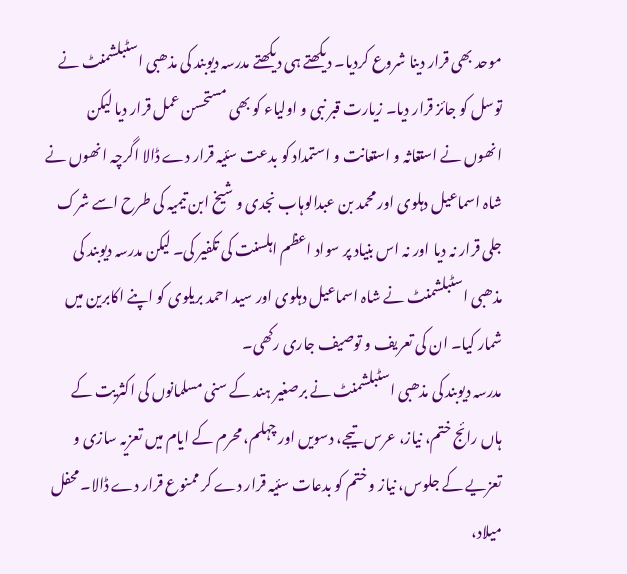موحد بھی قرار دینا شروع کردیا۔ دیکھتے ہی دیکھتے مدرسہ دیوبند کی مذھبی اسٹبلشمنٹ نے توسل کو جائز قرار دیا۔ زیارت قبر نبی و اولیاء کو بھی مستحسن عمل قرار دیا لیکن انھوں نے استغاثہ و استعانت و استمداد کو بدعت سئیہ قرار دے ڈالا اگرچہ انھوں نے شاہ اسماعیل دہلوی اور محمد بن عبدالوہاب نجدی و شیخ ابن تیمیہ کی طرح اسے شرک جلی قرار نہ دیا اور نہ اس بنیاد پر سواد اعظم اہلسنت کی تکفیر کی۔ لیکن مدرسہ دیوبند کی مذھبی اسٹبلشمنٹ نے شاہ اسماعیل دہلوی اور سید احمد بریلوی کو اپنے اکابرین میں شمار کیا۔ ان کی تعریف و توصیف جاری رکھی۔
مدرسہ دیوبند کی مذھبی اسٹبلشمنٹ نے برصغیر ہند کے سنی مسلمانوں کی اکثریت کے ہاں رائج ختم، نیاز، عرس تیجے، دسویں اور چہلم، محرم کے ایام میں تعزیہ سازی و تعزیے کے جلوس، نیاز و ختم کو بدعات سئیہ قرار دے کر ممنوع قرار دے ڈالا۔ محفل میلاد،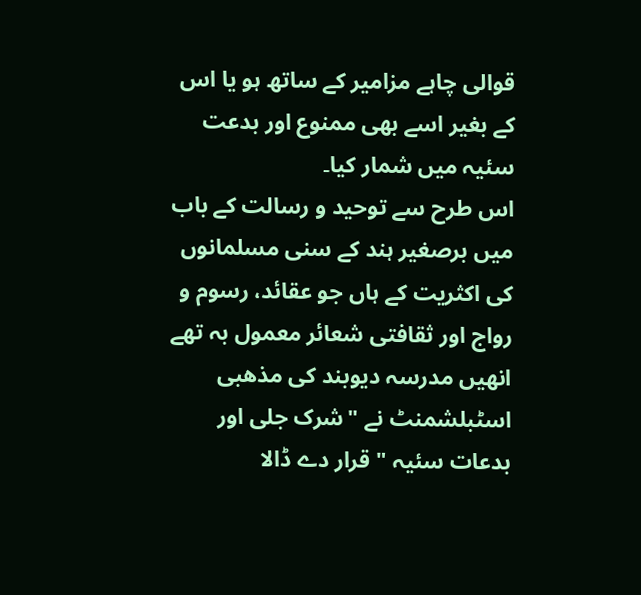قوالی چاہے مزامیر کے ساتھ ہو یا اس کے بغیر اسے بھی ممنوع اور بدعت سئیہ میں شمار کیا۔
اس طرح سے توحید و رسالت کے باب میں برصغیر ہند کے سنی مسلمانوں کی اکثریت کے ہاں جو عقائد، رسوم و رواج اور ثقافتی شعائر معمول بہ تھے انھیں مدرسہ دیوبند کی مذھبی اسٹبلشمنٹ نے "شرک جلی اور بدعات سئیہ " قرار دے ڈالا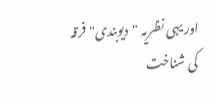اور یہی نظریہ "دیوبندی" فرقہ کی شناخت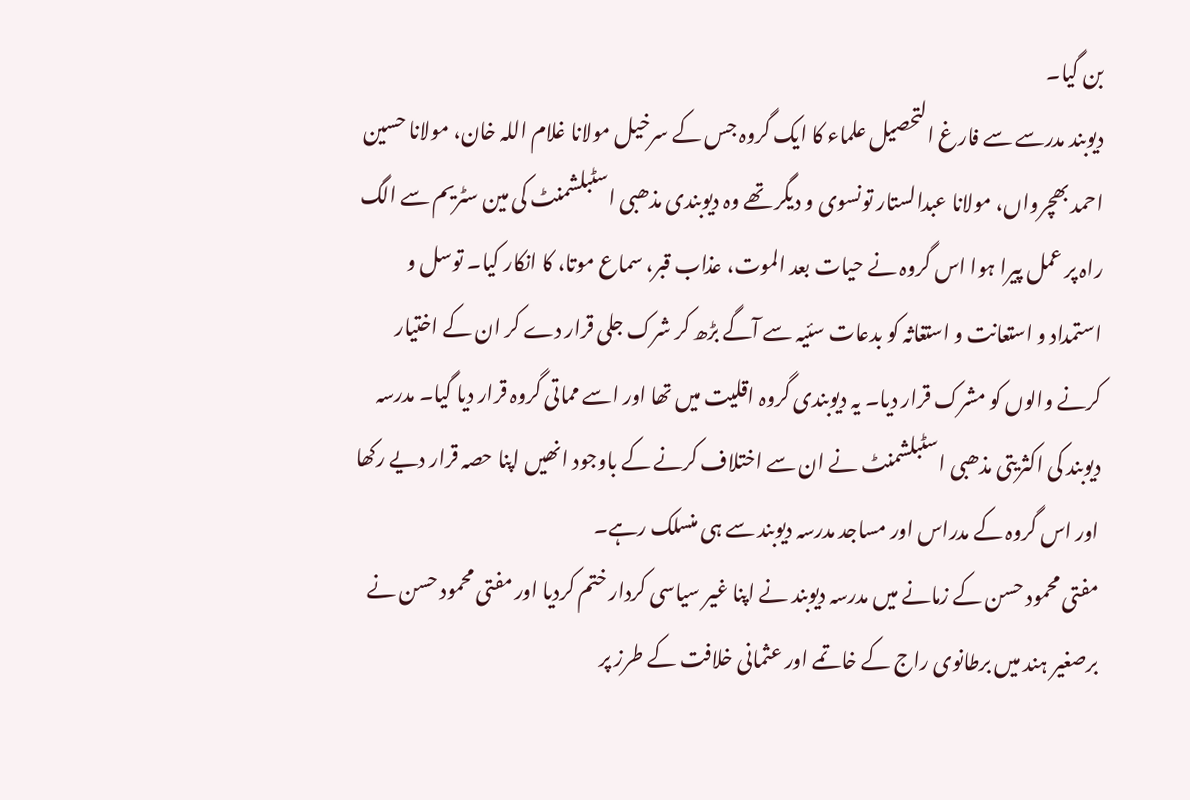بن گیا۔
دیوبند مدرسے سے فارغ التحصیل علماء کا ایک گروہ جس کے سرخیل مولانا غلام اللہ خان، مولانا حسین احمد بھچرواں، مولانا عبدالستار تونسوی و دیگر تھے وہ دیوبندی مذھبی اسٹبلشمنٹ کی مین سٹریم سے الگ راہ پر عمل پیرا ہوا اس گروہ نے حیات بعد الموت، عذاب قبر، سماع موتا، کا انکار کیا۔ توسل و استمداد و استعانت و استغاثہ کو بدعات سئیہ سے آگے بڑھ کر شرک جلی قرار دے کر ان کے اختیار کرنے والوں کو مشرک قرار دیا۔ یہ دیوبندی گروہ اقلیت میں تھا اور اسے مماتی گروہ قرار دیا گیا۔ مدرسہ دیوبند کی اکثریتی مذھبی اسٹبلشمنٹ نے ان سے اختلاف کرنے کے باوجود انھیں اپنا حصہ قرار دیے رکھا اور اس گروہ کے مدراس اور مساجد مدرسہ دیوبند سے ہی منسلک رہے۔
مفتی محمود حسن کے زمانے میں مدرسہ دیوبند نے اپنا غیر سیاسی کردار ختم کردیا اور مفتی محمود حسن نے برصغیر ہند میں برطانوی راج کے خاتمے اور عثمانی خلافت کے طرز پر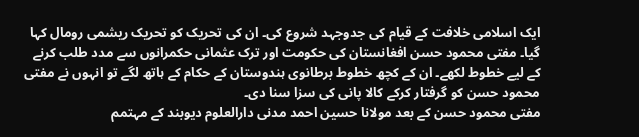ایک اسلامی خلافت کے قیام کی جدوجہد شروع کی۔ ان کی تحریک کو تحریک ریشمی رومال کہا گیا۔ مفتی محمود حسن افغانستان کی حکومت اور ترک عثمانی حکمرانوں سے مدد طلب کرنے کے لیے خطوط لکھے۔ ان کے کچھ خطوط برطانوی ہندوستان کے حکام کے ہاتھ لگے تو انہوں نے مفتی محمود حسن کو گرفتار کرکے کالا پانی کی سزا سنا دی۔
مفتی محمود حسن کے بعد مولانا حسین احمد مدنی دارالعلوم دیوبند کے مہتمم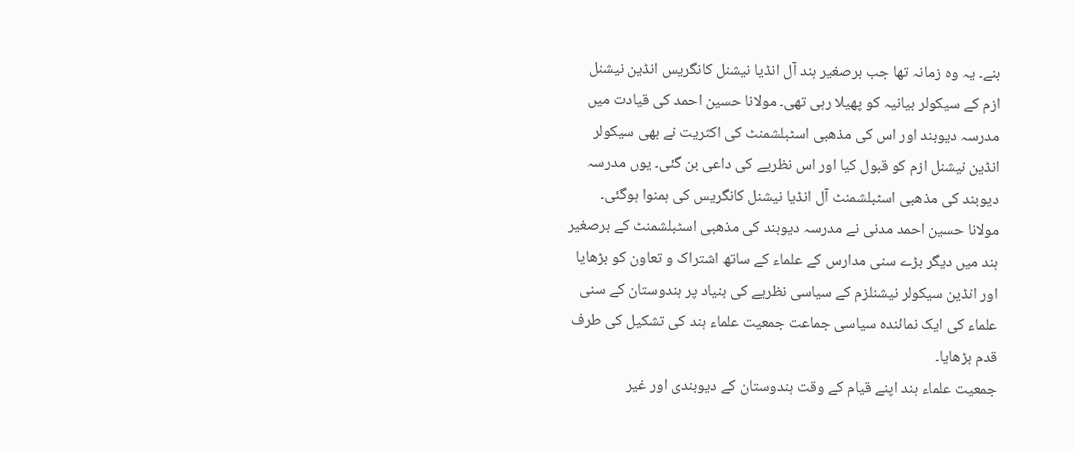بنے۔ یہ وہ زمانہ تھا جب برصغیر ہند آل انڈیا نیشنل کانگریس انڈین نیشنل ازم کے سیکولر بیانیہ کو پھیلا رہی تھی۔ مولانا حسین احمد کی قیادت میں مدرسہ دیوبند اور اس کی مذھبی اسٹبلشمنٹ کی اکثریت نے بھی سیکولر انڈین نیشنل ازم کو قبول کیا اور اس نظریے کی داعی بن گئی۔ یوں مدرسہ دیوبند کی مذھبی اسٹبلشمنٹ آل انڈیا نیشنل کانگریس کی ہمنوا ہوگئی۔
مولانا حسین احمد مدنی نے مدرسہ دیوبند کی مذھبی اسٹبلشمنٹ کے برصغیر ہند میں دیگر بڑے سنی مدارس کے علماء کے ساتھ اشتراک و تعاون کو بڑھایا اور انڈین سیکولر نیشنلزم کے سیاسی نظریے کی بنیاد پر ہندوستان کے سنی علماء کی ایک نمائندہ سیاسی جماعت جمعیت علماء ہند کی تشکیل کی طرف قدم بڑھایا۔
جمعیت علماء ہند اپنے قیام کے وقت ہندوستان کے دیوبندی اور غیر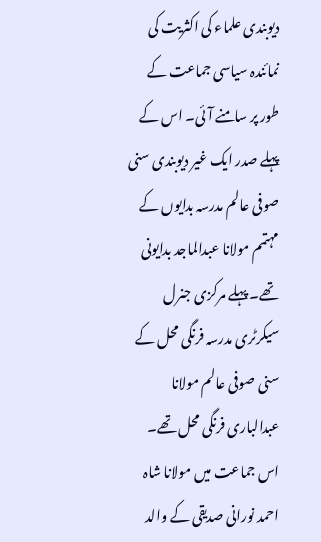دیوبندی علماء کی اکثریت کی نمائندہ سیاسی جماعت کے طور پر سامنے آئی۔ اس کے پہلے صدر ایک غیر دیوبندی سنی صوفی عالم مدرسہ بدایوں کے مہتمم مولانا عبدالماجد بدایونی تھے۔ پہلے مرکزی جنرل سیکرٹری مدرسہ فرنگی محل کے سنی صوفی عالم مولانا عبدالباری فرنگی محل تھے۔ اس جماعت میں مولانا شاہ احمد نورانی صدیقی کے والد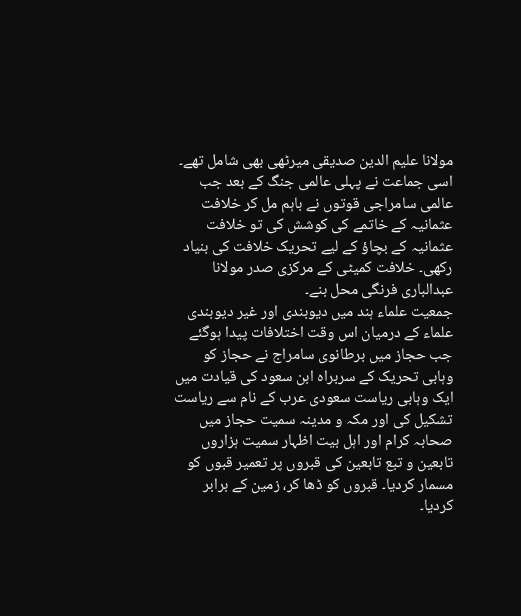مولانا علیم الدین صدیقی میرٹھی بھی شامل تھے۔
اسی جماعت نے پہلی عالمی جنگ کے بعد جب عالمی سامراجی قوتوں نے باہم مل کر خلافت عثمانیہ کے خاتمے کی کوشش کی تو خلافت عثمانیہ کے بچاؤ کے لیے تحریک خلافت کی بنیاد رکھی۔ خلافت کمیٹی کے مرکزی صدر مولانا عبدالباری فرنگی محل بنے۔
جمعیت علماء ہند میں دیوبندی اور غیر دیوبندی علماء کے درمیان اس وقت اختلافات پیدا ہوگئے جب حجاز میں برطانوی سامراج نے حجاز کو وہابی تحریک کے سربراہ ابن سعود کی قیادت میں ایک وہابی ریاست سعودی عرب کے نام سے ریاست تشکیل کی اور مکہ و مدینہ سمیت حجاز میں صحابہ کرام اور اہل بیت اظہار سمیت ہزاروں تابعین و تبع تابعین کی قبروں پر تعمیر قبوں کو مسمار کردیا۔ قبروں کو ڈھا کر، زمین کے برابر کردیا۔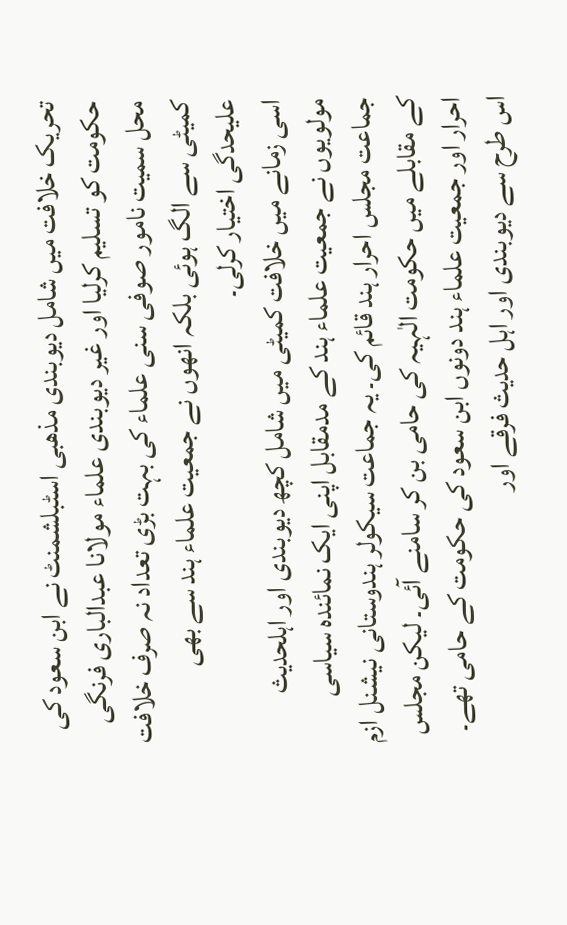تحریک خلافت میں شامل دیوبندی مذھبی اسٹبلشمنٹ نے ابن سعود کی حکومت کو تسلیم کرلیا اور غیر دیوبندی علماء مولانا عبدالباری فرنگی محل سمیت نامور صوفی سنی علماء کی بہت بڑی تعداد نہ صرف خلافت کمیٹی سے الگ ہوئی بلکہ انھوں نے جمعیت علماء ہند سے بھی علیحدگی اختیار کرلی۔
اسی زمانے میں خلافت کمیٹی میں شامل کچھ دیوبندی اور اہلحدیث مولویوں نے جمعیت علماء ہند کے مدمقابل اپنی ایک نمائندہ سیاسی جماعت مجلس احرار ہند قائم کی۔ یہ جماعت سیکولر ہندوستانی نیشنل ازم کے مقابلے میں حکومت الٰہیہ کی حامی بن کر سامنے آئی۔ لیکن مجلس احرار اور جمعیت علماء ہند دونوں ابن سعود کی حکومت کے حامی تھے۔ اس طرح سے دیوبندی اور اہل حدیث فرقے اور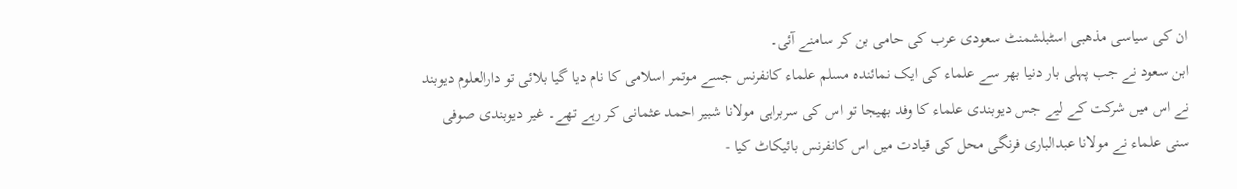ان کی سیاسی مذھبی اسٹبلشمنٹ سعودی عرب کی حامی بن کر سامنے آئی۔
ابن سعود نے جب پہلی بار دنیا بھر سے علماء کی ایک نمائندہ مسلم علماء کانفرنس جسے موتمر اسلامی کا نام دیا گیا بلائی تو دارالعلوم دیوبند نے اس میں شرکت کے لیے جس دیوبندی علماء کا وفد بھیجا تو اس کی سربراہی مولانا شبیر احمد عثمانی کر رہے تھے۔ غیر دیوبندی صوفی سنی علماء نے مولانا عبدالباری فرنگی محل کی قیادت میں اس کانفرنس بائیکاٹ کیا -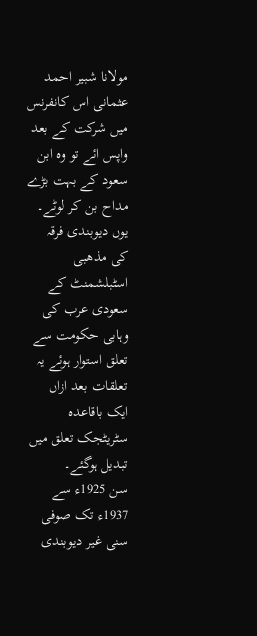مولانا شبیر احمد عثمانی اس کانفرنس میں شرکت کے بعد واپس ائے تو وہ ابن سعود کے بہت بڑے مداح بن کر لوٹے۔ یوں دیوبندی فرقہ کی مذھبی اسٹبلشمنٹ کے سعودی عرب کی وہابی حکومت سے تعلق استوار ہوئے یہ تعلقات بعد ازاں ایک باقاعدہ سٹریٹجک تعلق میں تبدیل ہوگئے۔
سن 1925ء سے 1937ء تک صوفی سنی غیر دیوبندی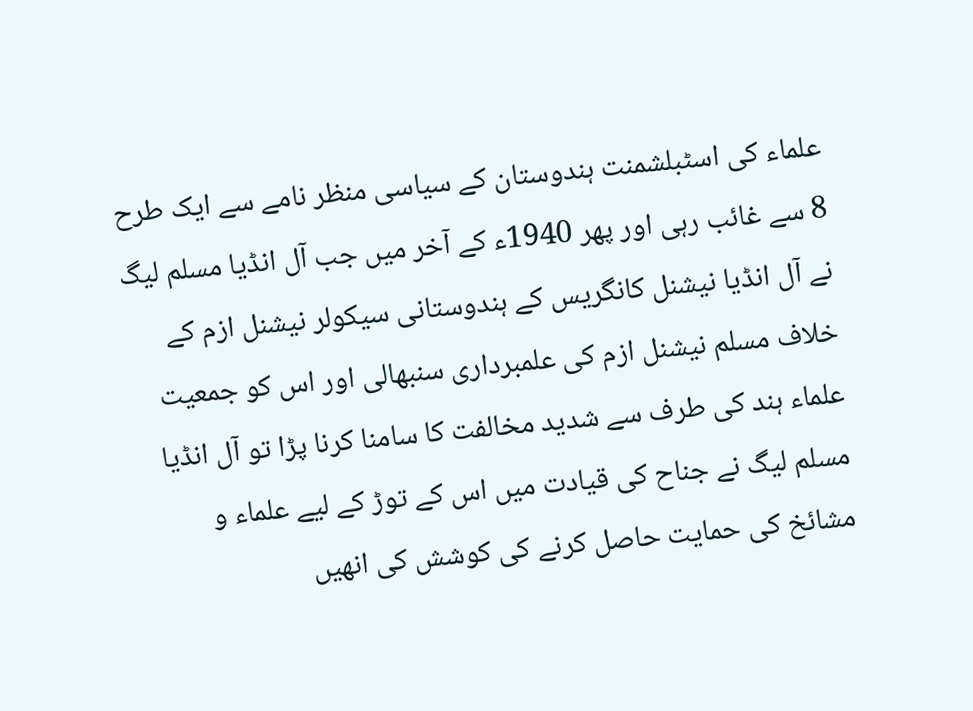علماء کی اسٹبلشمنت ہندوستان کے سیاسی منظر نامے سے ایک طرح 8 سے غائب رہی اور پھر 1940ء کے آخر میں جب آل انڈیا مسلم لیگ نے آل انڈیا نیشنل کانگریس کے ہندوستانی سیکولر نیشنل ازم کے خلاف مسلم نیشنل ازم کی علمبرداری سنبھالی اور اس کو جمعیت علماء ہند کی طرف سے شدید مخالفت کا سامنا کرنا پڑا تو آل انڈیا مسلم لیگ نے جناح کی قیادت میں اس کے توڑ کے لیے علماء و مشائخ کی حمایت حاصل کرنے کی کوشش کی انھیں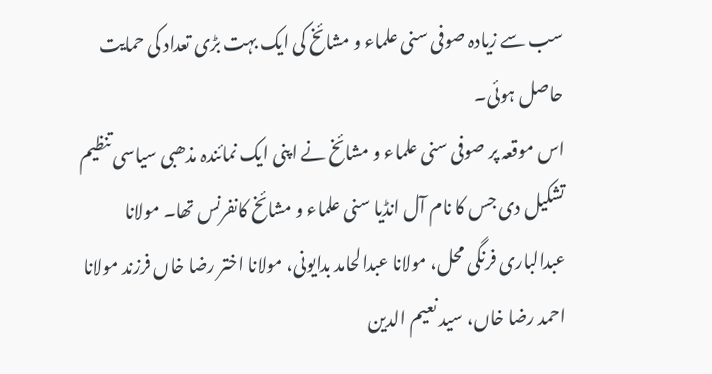سب سے زیادہ صوفی سنی علماء و مشائخ کی ایک بہت بڑی تعداد کی حمایت حاصل ہوئی۔
اس موقعہ پر صوفی سنی علماء و مشائخ نے اپنی ایک نمائندہ مذھبی سیاسی تنظیم تشکیل دی جس کا نام آل انڈیا سنی علماء و مشائخ کانفرنس تھا۔ مولانا عبدالباری فرنگی محل، مولانا عبدالحامد بدایونی، مولانا اختر رضا خاں فرزند مولانا احمد رضا خاں، سید نعیم الدین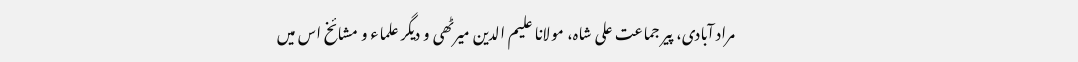مراد آبادی، پیر جماعت علی شاہ، مولانا علیم الدین میرٹھی و دیگر علماء و مشائخ اس میں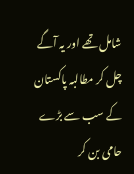شامل تھے اور یہ آگے چل کر مطالبہ پاکستان کے سب سے بڑے حامی بن کر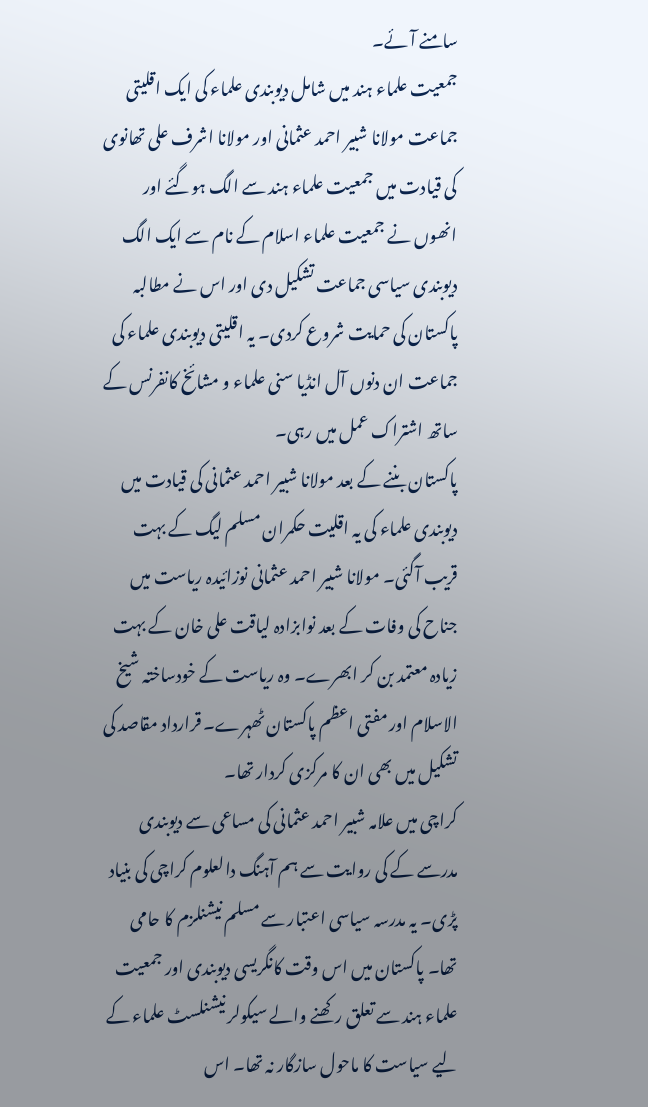سامنے آئے۔
جمعیت علماء ہند میں شامل دیوبندی علماء کی ایک اقلیتی جماعت مولانا شبیر احمد عثمانی اور مولانا اشرف علی تھانوی کی قیادت میں جمعیت علماء ہند سے الگ ہوگئے اور انھوں نے جمعیت علماء اسلام کے نام سے ایک الگ دیوبندی سیاسی جماعت تشکیل دی اور اس نے مطالبہ پاکستان کی حمایت شروع کردی۔ یہ اقلیتی دیوبندی علماء کی جماعت ان دنوں آل انڈیا سنی علماء و مشائخ کانفرنس کے ساتھ اشتراک عمل میں رہی۔
پاکستان بننے کے بعد مولانا شبیر احمد عثمانی کی قیادت میں دیوبندی علماء کی یہ اقلیت حکمران مسلم لیگ کے بہت قریب آگئی۔ مولانا شبیر احمد عثمانی نوزائیدہ ریاست میں جناح کی وفات کے بعد نوابزادہ لیاقت علی خان کے بہت زیادہ معتمد بن کر ابھرے۔ وہ ریاست کے خودساختہ شیخ الاسلام اور مفتی اعظم پاکستان ٹھہرے۔ قرارداد مقاصد کی تشکیل میں بھی ان کا مرکزی کردار تھا۔
کراچی میں علامہ شبیر احمد عثمانی کی مساعی سے دیوبندی مدرسے کے کی روایت سے ہم آہنگ دالعلوم کراچی کی بنیاد پڑی۔ یہ مدرسہ سیاسی اعتبار سے مسلم نیشنلزم کا حامی تھا۔ پاکستان میں اس وقت کانگریسی دیوبندی اور جمعیت علماء ہند سے تعلق رکھنے والے سیکولر نیشنلسٹ علماء کے لیے سیاست کا ماحول سازگار نہ تھا۔ اس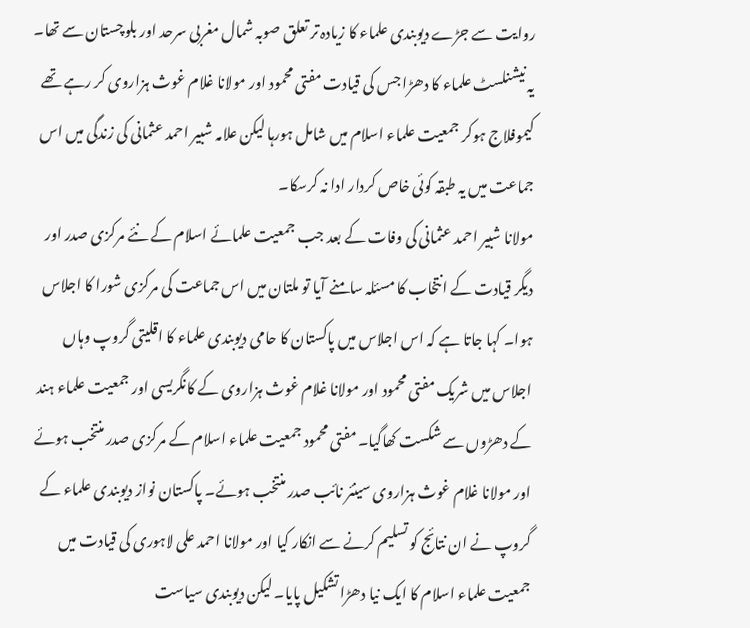روایت سے جڑے دیوبندی علماء کا زیادہ تر تعلق صوبہ شمال مغربی سرحد اور بلوچستان سے تھا۔ یہ نیشنلسٹ علماء کا دھڑا جس کی قیادت مفتی محمود اور مولانا غلام غوث ہزاروی کر رہے تھے کیموفلاج ہوکر جمعیت علماء اسلام میں شامل ہورہا لیکن علامہ شبیر احمد عثمانی کی زندگی میں اس جماعت میں یہ طبقہ کوئی خاص کردار ادا نہ کرسکا۔
مولانا شبیر احمد عثمانی کی وفات کے بعد جب جمعیت علمائے اسلام کے نئے مرکزی صدر اور دیگر قیادت کے انتخاب کا مسئلہ سامنے آیا تو ملتان میں اس جماعت کی مرکزی شورا کا اجلاس ہوا۔ کہا جاتا ہے کہ اس اجلاس میں پاکستان کا حامی دیوبندی علماء کا اقلیتی گروپ وہاں اجلاس میں شریک مفتی محمود اور مولانا غلام غوث ہزاروی کے کانگریسی اور جمعیت علماء ہند کے دھڑوں سے شکست کھاگیا۔ مفتی محمود جمعیت علماء اسلام کے مرکزی صدر منتخب ہوئے اور مولانا غلام غوث ہزاروی سینئر نائب صدر منتخب ہوئے۔ پاکستان نواز دیوبندی علماء کے گروپ نے ان نتائج کو تسلیم کرنے سے انکار کیا اور مولانا احمد علی لاہوری کی قیادت میں جمعیت علماء اسلام کا ایک نیا دھڑا تشکیل پایا۔ لیکن دیوبندی سیاست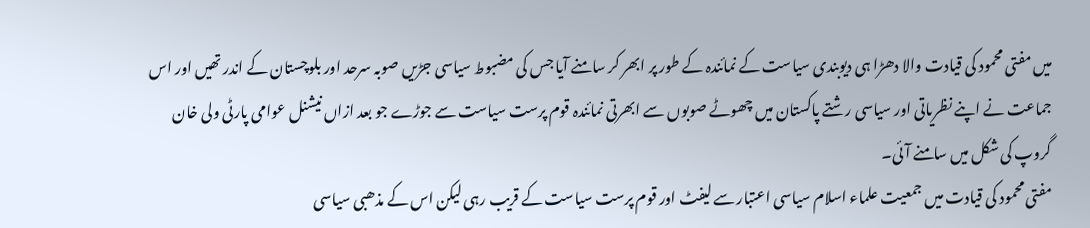میں مفتی محمود کی قیادت والا دھڑا ہی دیوبندی سیاست کے نمائندہ کے طور پر ابھر کر سامنے آیا جس کی مضبوط سیاسی جڑیں صوبہ سرحد اور بلوچستان کے اندر تھیں اور اس جماعت نے اپنے نظریاتی اور سیاسی رشتے پاکستان میں چھوٹے صوبوں سے ابھرتی نمائندہ قوم پرست سیاست سے جوڑے جو بعد ازاں نیشنل عوامی پارٹی ولی خان گروپ کی شکل میں سامنے آئی۔
مفتی محمود کی قیادت میں جمعیت علماء اسلام سیاسی اعتبار سے لیفٹ اور قوم پرست سیاست کے قریب رہی لیکن اس کے مذھبی سیاسی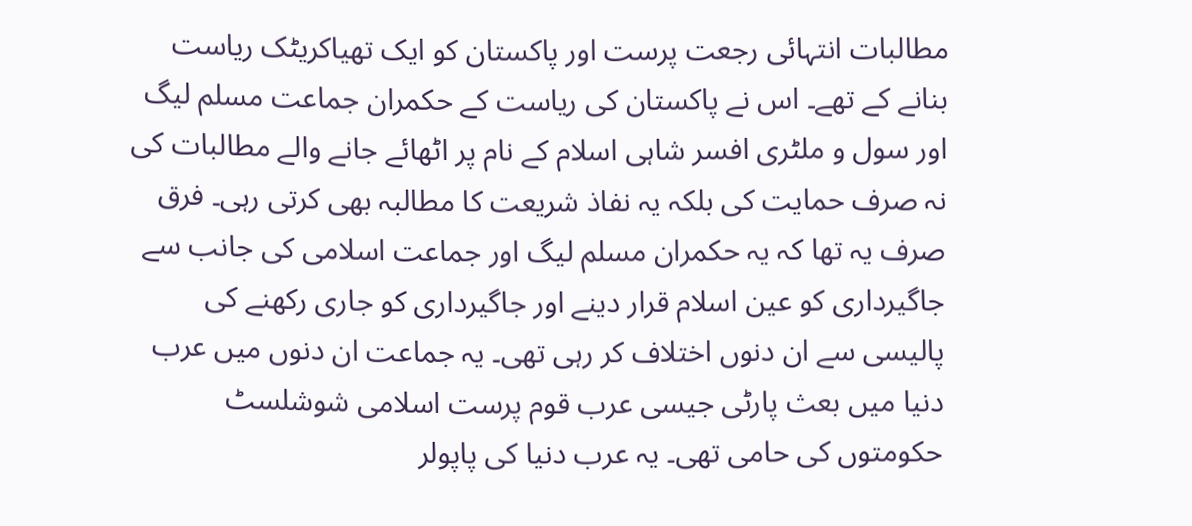مطالبات انتہائی رجعت پرست اور پاکستان کو ایک تھیاکریٹک ریاست بنانے کے تھے۔ اس نے پاکستان کی ریاست کے حکمران جماعت مسلم لیگ اور سول و ملٹری افسر شاہی اسلام کے نام پر اٹھائے جانے والے مطالبات کی نہ صرف حمایت کی بلکہ یہ نفاذ شریعت کا مطالبہ بھی کرتی رہی۔ فرق صرف یہ تھا کہ یہ حکمران مسلم لیگ اور جماعت اسلامی کی جانب سے جاگیرداری کو عین اسلام قرار دینے اور جاگیرداری کو جاری رکھنے کی پالیسی سے ان دنوں اختلاف کر رہی تھی۔ یہ جماعت ان دنوں میں عرب دنیا میں بعث پارٹی جیسی عرب قوم پرست اسلامی شوشلسٹ حکومتوں کی حامی تھی۔ یہ عرب دنیا کی پاپولر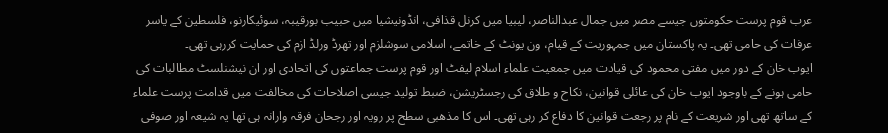عرب قوم پرست حکومتوں جیسے مصر میں جمال عبدالناصر، لیبیا میں کرنل قذافی، انڈونیشیا میں حبیب بورقیبہ، سوئیکارنو، فلسطین کے یاسر عرفات کی حامی تھی۔ یہ پاکستان میں جمہوریت کے قیام، ون یونٹ کے خاتمے، اسلامی سوشلزم اور تھرڈ ورلڈ ازم کی حمایت کررہی تھی۔
ایوب خان کے دور میں مفتی محمود کی قیادت میں جمعیت علماء اسلام لیفٹ اور قوم پرست جماعتوں کی اتحادی اور ان نیشنلسٹ مطالبات کی حامی ہونے کے باوجود ایوب خان کی عائلی قوانین، نکاح و طلاق کی رجسٹریشن، ضبط تولید جیسی اصلاحات کی مخالفت میں قدامت پرست علماء کے ساتھ تھی اور شریعت کے نام پر رجعت قوانین کا دفاع کر رہی تھی۔ اس کا مذھبی سطح پر رویہ اور رجحان فرقہ وارانہ ہی تھا یہ شیعہ اور صوفی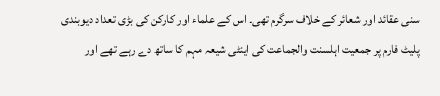سنی عقائد اور شعائر کے خلاف سرگرم تھی۔ اس کے علماء اور کارکن کی بڑی تعداد دیوبندی پلیٹ فارم پر جمعیت اہلسنت والجماعت کی اینٹی شیعہ مہم کا ساتھ دے رہے تھے اور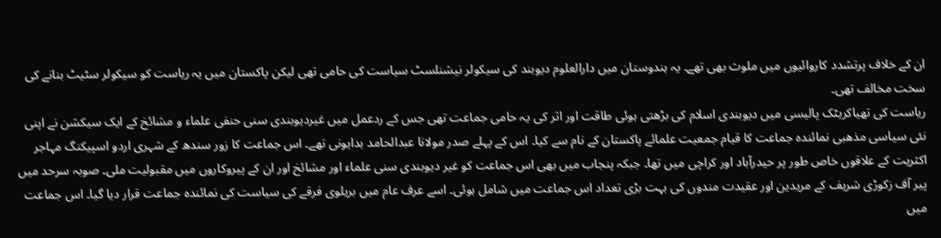ان کے خلاف پرتشدد کاروائیوں میں ملوث بھی تھے۔ یہ ہندوستان میں دارالعلوم دیوبند کی سیکولر نیشنلسٹ سیاست کی حامی تھی لیکن پاکستان میں یہ ریاست کو سیکولر سٹیٹ بنانے کی سخت مخالف تھی۔
ریاست کی تھیاکریٹک پالیسی میں دیوبندی اسلام کی بڑھتی ہوئی طاقت اور اثر کی یہ حامی جماعت تھی جس کے ردعمل میں غیردیوبندی سنی حنفی علماء و مشائخ کے ایک سیکشن نے اپنی نئی سیاسی مذھبی نمائندہ جماعت کا قیام جمعیت علمائے پاکستان کے نام سے کیا۔ اس کے پہلے صدر مولانا عبدالحامد بدایونی تھے۔ اس جماعت کا زور سندھ کے شہری اردو اسپیکنگ مہاجر اکثریت کے علاقوں خاص طور پر حیدرآباد اور کراچی میں تھا۔ جبکہ پنجاب میں بھی اس جماعت کو غیر دیوبندی سنی علماء اور مشائخ اور ان کے پیروکاروں میں مقبولیت ملی۔ صوبہ سرحد میں پیر آف زکوڑی شریف کے مریدین اور عقیدت مندوں کی بہت بڑی تعداد اس جماعت میں شامل ہوئی۔ اسے عرف عام میں بریلوی فرقے کی سیاست کی نمائندہ جماعت قرار دیا گیا۔ اس جماعت میں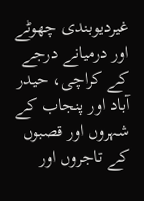غیردیوبندی چھوٹے اور درمیانے درجے کے کراچی، حیدر آباد اور پنجاب کے شہروں اور قصبوں کے تاجروں اور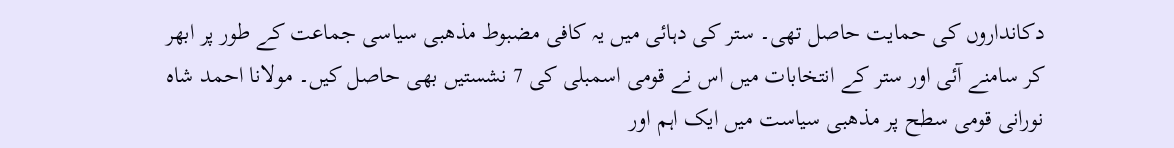دکانداروں کی حمایت حاصل تھی۔ ستر کی دہائی میں یہ کافی مضبوط مذھبی سیاسی جماعت کے طور پر ابھر کر سامنے آئی اور ستر کے انتخابات میں اس نے قومی اسمبلی کی 7 نشستیں بھی حاصل کیں۔ مولانا احمد شاہ نورانی قومی سطح پر مذھبی سیاست میں ایک اہم اور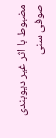مضبوط با اثر غیر دیوبندی صوفی سنی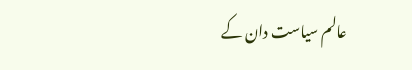عالم سیاست دان کے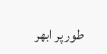طور پر ابھر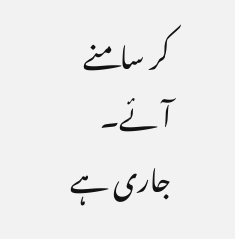کر سامنے آئے۔
جاری ہے